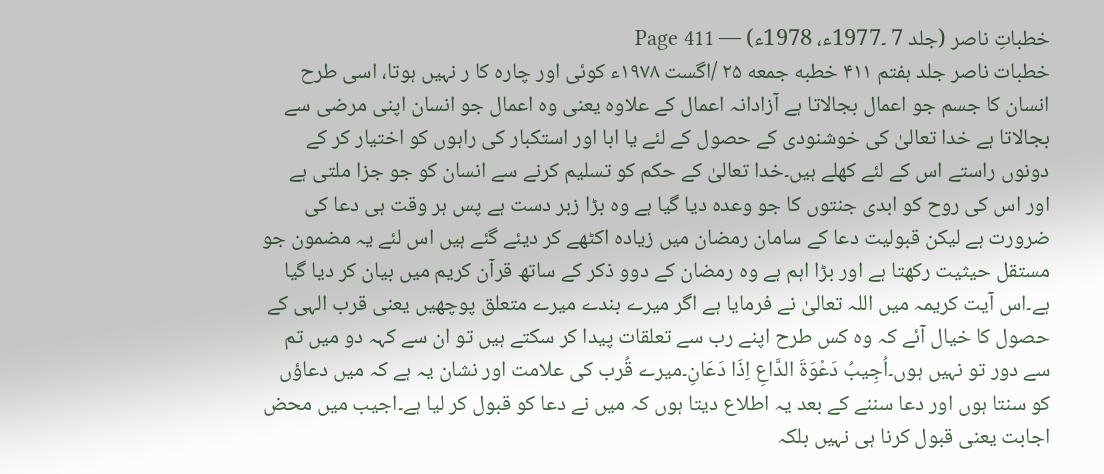خطباتِ ناصر (جلد 7 ۔1977ء، 1978ء) — Page 411
خطبات ناصر جلد ہفتم ۴۱۱ خطبه جمعه ۲۵ /اگست ۱۹۷۸ء کوئی اور چارہ کا ر نہیں ہوتا، اسی طرح انسان کا جسم جو اعمال بجالاتا ہے آزادانہ اعمال کے علاوہ یعنی وہ اعمال جو انسان اپنی مرضی سے بجالاتا ہے خدا تعالیٰ کی خوشنودی کے حصول کے لئے یا ابا اور استکبار کی راہوں کو اختیار کر کے دونوں راستے اس کے لئے کھلے ہیں۔خدا تعالیٰ کے حکم کو تسلیم کرنے سے انسان کو جو جزا ملتی ہے اور اس کی روح کو ابدی جنتوں کا جو وعدہ دیا گیا ہے وہ بڑا زبر دست ہے پس ہر وقت ہی دعا کی ضرورت ہے لیکن قبولیت دعا کے سامان رمضان میں زیادہ اکٹھے کر دیئے گئے ہیں اس لئے یہ مضمون جو مستقل حیثیت رکھتا ہے اور بڑا اہم ہے وہ رمضان کے دوو ذکر کے ساتھ قرآن کریم میں بیان کر دیا گیا ہے۔اس آیت کریمہ میں اللہ تعالیٰ نے فرمایا ہے اگر میرے بندے میرے متعلق پوچھیں یعنی قرب الہی کے حصول کا خیال آئے کہ وہ کس طرح اپنے رب سے تعلقات پیدا کر سکتے ہیں تو ان سے کہہ دو میں تم سے دور تو نہیں ہوں۔اُجِيبُ دَعْوَةَ الدَّاعِ اِذَا دَعَانِ۔میرے قُرب کی علامت اور نشان یہ ہے کہ میں دعاؤں کو سنتا ہوں اور دعا سننے کے بعد یہ اطلاع دیتا ہوں کہ میں نے دعا کو قبول کر لیا ہے۔اجیب میں محض اجابت یعنی قبول کرنا ہی نہیں بلکہ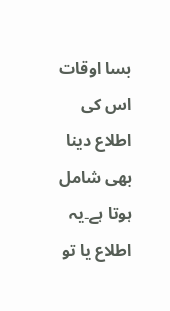بسا اوقات اس کی اطلاع دینا بھی شامل ہوتا ہے۔یہ اطلاع یا تو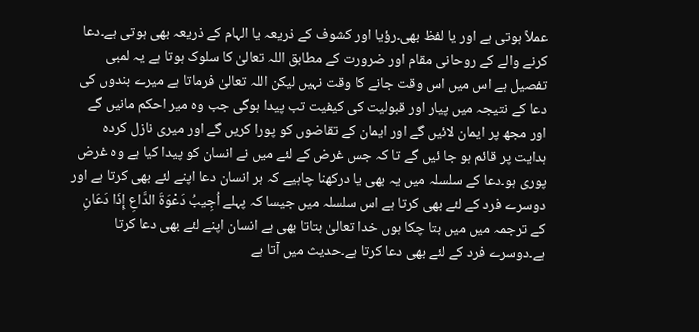عملاً ہوتی ہے اور یا لفظ بھی۔رؤیا اور کشوف کے ذریعہ یا الہام کے ذریعہ بھی ہوتی ہے۔دعا کرنے والے کے روحانی مقام اور ضرورت کے مطابق اللہ تعالیٰ کا سلوک ہوتا ہے یہ لمبی تفصیل ہے اس میں اس وقت جانے کا وقت نہیں لیکن اللہ تعالیٰ فرماتا ہے میرے بندوں کی دعا کے نتیجہ میں پیار اور قبولیت کی کیفیت تب پیدا ہوگی جب وہ میر احکم مانیں گے اور مجھ پر ایمان لائیں گے اور ایمان کے تقاضوں کو پورا کریں گے اور میری نازل کردہ ہدایت پر قائم ہو جا ئیں گے تا کہ جس غرض کے لئے میں نے انسان کو پیدا کیا ہے وہ غرض پوری ہو۔دعا کے سلسلہ میں یہ بھی یا درکھنا چاہیے کہ ہر انسان دعا اپنے لئے بھی کرتا ہے اور دوسرے فرد کے لئے بھی کرتا ہے اس سلسلہ میں جیسا کہ پہلے اُجِيبُ دَعْوَةَ الدَّاعِ إِذَا دَعَانِ کے ترجمہ میں میں بتا چکا ہوں خدا تعالیٰ بتاتا بھی ہے انسان اپنے لئے بھی دعا کرتا ہے۔دوسرے فرد کے لئے بھی دعا کرتا ہے۔حدیث میں آتا ہے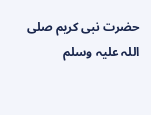حضرت نبی کریم صلی اللہ علیہ وسلم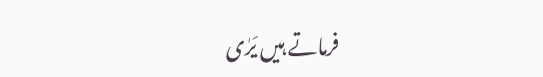فرماتے ہیں يَرٰی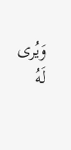وَيُرى لَهُ